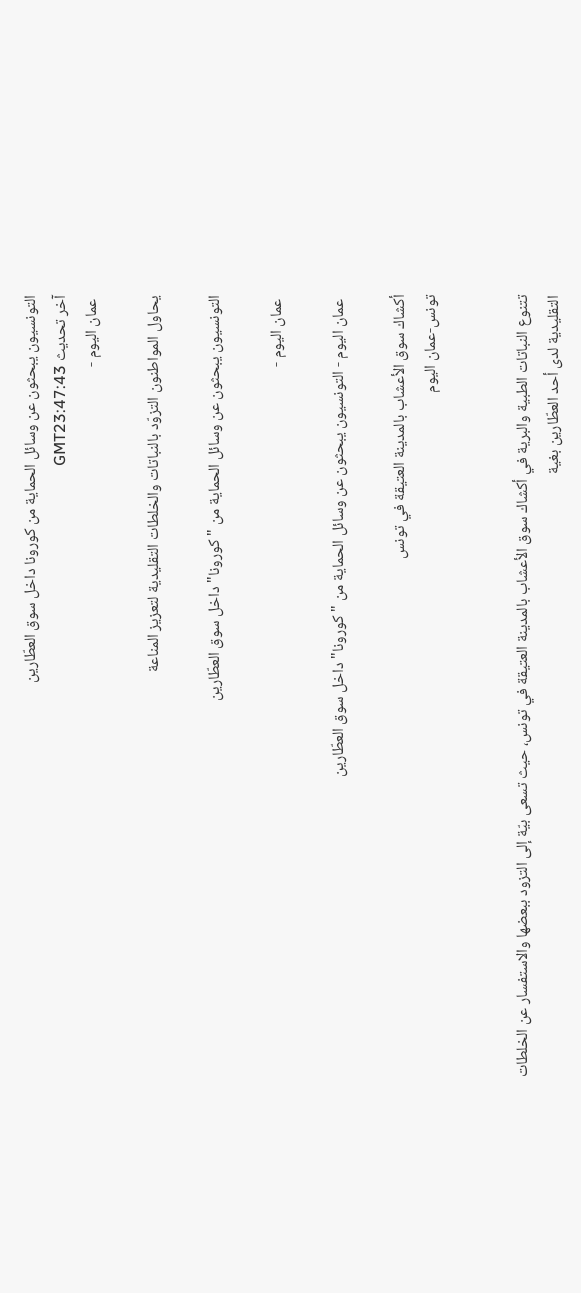التونسيون يبحثون عن وسائل الحماية من كورونا داخل سوق العطّارين
آخر تحديث GMT23:47:43
 عمان اليوم -

يحاول المواطنون التزوّد بالنباتات والخلطات التقليدية لتعزيز المناعة

التونسيون يبحثون عن وسائل الحماية من "كورونا" داخل سوق العطّارين

 عمان اليوم -

 عمان اليوم - التونسيون يبحثون عن وسائل الحماية من "كورونا" داخل سوق العطّارين

أكشاك سوق الأعشاب بالمدينة العتيقة في تونس
تونس-عمان اليوم


تتنوع النباتات الطبية والبرية في أكشاك سوق الأعشاب بالمدينة العتيقة في تونس، حيث تسعى بيّة إلى التزود ببعضها والاستفسار عن الخلطات التقليدية لدى أحد العطّارين بغية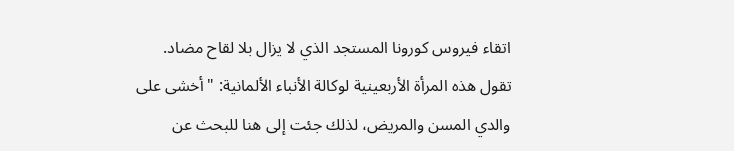اتقاء فيروس كورونا المستجد الذي لا يزال بلا لقاح مضاد. تقول هذه المرأة الأربعينية لوكالة الأنباء الألمانية: "أخشى على والدي المسن والمريض، لذلك جئت إلى هنا للبحث عن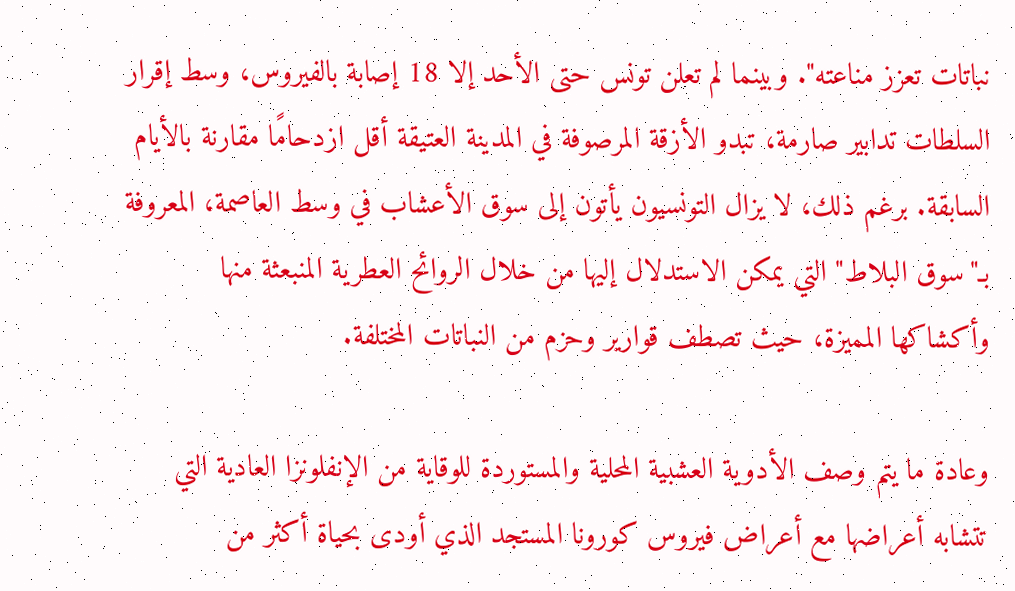نباتات تعزز مناعته". وبينما لم تعلن تونس حتى الأحد إلا 18 إصابة بالفيروس، وسط إقرار السلطات تدابير صارمة، تبدو الأزقة المرصوفة في المدينة العتيقة أقل ازدحامًا مقارنة بالأيام السابقة. برغم ذلك، لا يزال التونسيون يأتون إلى سوق الأعشاب في وسط العاصمة، المعروفة بـ"سوق البلاط" التي يمكن الاستدلال إليها من خلال الروائح العطرية المنبعثة منها وأكشاكها المميزة، حيث تصطف قوارير وحزم من النباتات المختلفة.

وعادة ما يتم وصف الأدوية العشبية المحلية والمستوردة للوقاية من الإنفلونزا العادية التي تتشابه أعراضها مع أعراض فيروس كورونا المستجد الذي أودى بحياة أكثر من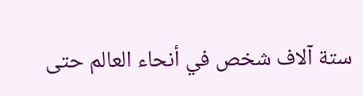ستة آلاف شخص في أنحاء العالم حتى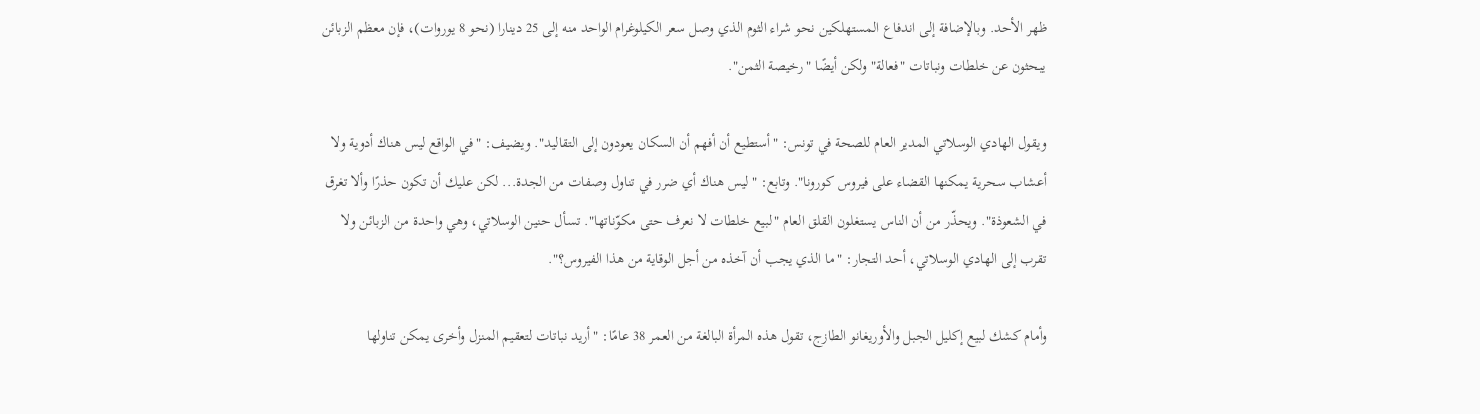ظهر الأحد. وبالإضافة إلى اندفاع المستهلكين نحو شراء الثوم الذي وصل سعر الكيلوغرام الواحد منه إلى 25 دينارا (نحو 8 يوروات)، فإن معظم الزبائن يبحثون عن خلطات ونباتات "فعالة" ولكن أيضًا "رخيصة الثمن".

ويقول الهادي الوسلاتي المدير العام للصحة في تونس: "أستطيع أن أفهم أن السكان يعودون إلى التقاليد". ويضيف: "في الواقع ليس هناك أدوية ولا أعشاب سحرية يمكنها القضاء على فيروس كورونا". وتابع: "ليس هناك أي ضرر في تناول وصفات من الجدة... لكن عليك أن تكون حذرًا وألا تغرق في الشعوذة". ويحذّر من أن الناس يستغلون القلق العام "لبيع خلطات لا نعرف حتى مكوّناتها". تسأل حنين الوسلاتي، وهي واحدة من الزبائن ولا تقرب إلى الهادي الوسلاتي، أحد التجار: "ما الذي يجب أن آخذه من أجل الوقاية من هذا الفيروس؟".

وأمام كشك لبيع إكليل الجبل والأوريغانو الطازج، تقول هذه المرأة البالغة من العمر 38 عامًا: "أريد نباتات لتعقيم المنزل وأخرى يمكن تناولها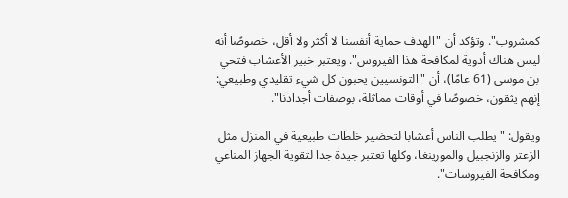كمشروب". وتؤكد أن "الهدف حماية أنفسنا لا أكثر ولا أقل، خصوصًا أنه ليس هناك أدوية لمكافحة هذا الفيروس". ويعتبر خبير الأعشاب فتحي بن موسى (61 عامًا)، أن "التونسيين يحبون كل شيء تقليدي وطبيعي: إنهم يثقون، خصوصًا في أوقات مماثلة، بوصفات أجدادنا".

ويقول: "يطلب الناس أعشابا لتحضير خلطات طبيعية في المنزل مثل الزعتر والزنجبيل والمورينغا، وكلها تعتبر جيدة جدا لتقوية الجهاز المناعي ومكافحة الفيروسات".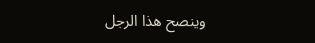وينصح هذا الرجل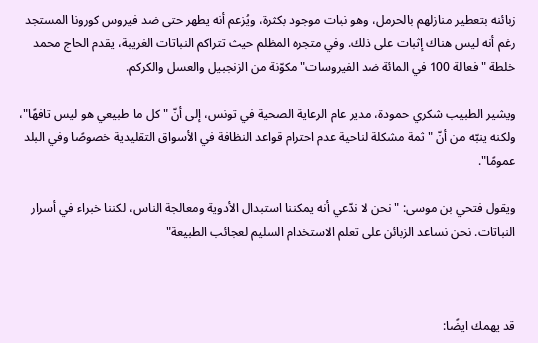زبائنه بتعطير منازلهم بالحرمل، وهو نبات موجود بكثرة، ويُزعم أنه يطهر حتى ضد فيروس كورونا المستجد رغم أنه ليس هناك إثبات على ذلك. وفي متجره المظلم حيث تتراكم النباتات الغريبة، يقدم الحاج محمد خلطة "فعالة 100 في المائة ضد الفيروسات" مكوّنة من الزنجبيل والعسل والكركم.

ويشير الطبيب شكري حمودة، مدير عام الرعاية الصحية في تونس، إلى أنّ "كل ما طبيعي هو ليس تافهًا"، ولكنه ينبّه من أنّ "ثمة مشكلة لناحية عدم احترام قواعد النظافة في الأسواق التقليدية خصوصًا وفي البلد عمومًا".

ويقول فتحي بن موسى: "نحن لا ندّعي أنه يمكننا استبدال الأدوية ومعالجة الناس، لكننا خبراء في أسرار النباتات. نحن نساعد الزبائن على تعلم الاستخدام السليم لعجائب الطبيعة"



قد يهمك ايضًا: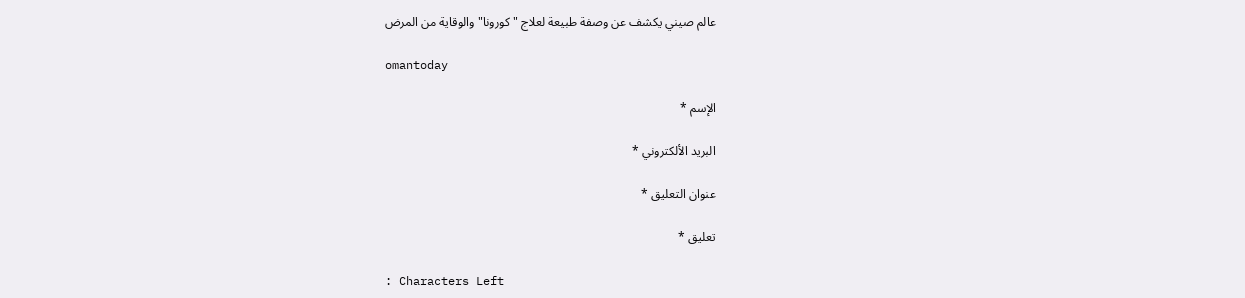عالم صيني يكشف عن وصفة طبيعة لعلاج "كورونا" والوقاية من المرض

omantoday

الإسم *

البريد الألكتروني *

عنوان التعليق *

تعليق *

: Characters Left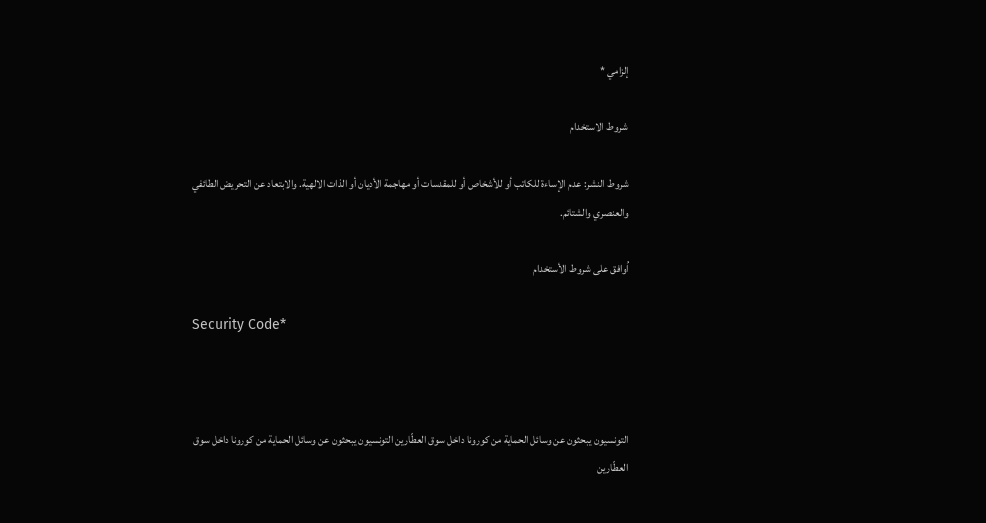إلزامي *

شروط الاستخدام

شروط النشر: عدم الإساءة للكاتب أو للأشخاص أو للمقدسات أو مهاجمة الأديان أو الذات الالهية. والابتعاد عن التحريض الطائفي والعنصري والشتائم.

اُوافق على شروط الأستخدام

Security Code*



التونسيون يبحثون عن وسائل الحماية من كورونا داخل سوق العطّارين التونسيون يبحثون عن وسائل الحماية من كورونا داخل سوق العطّارين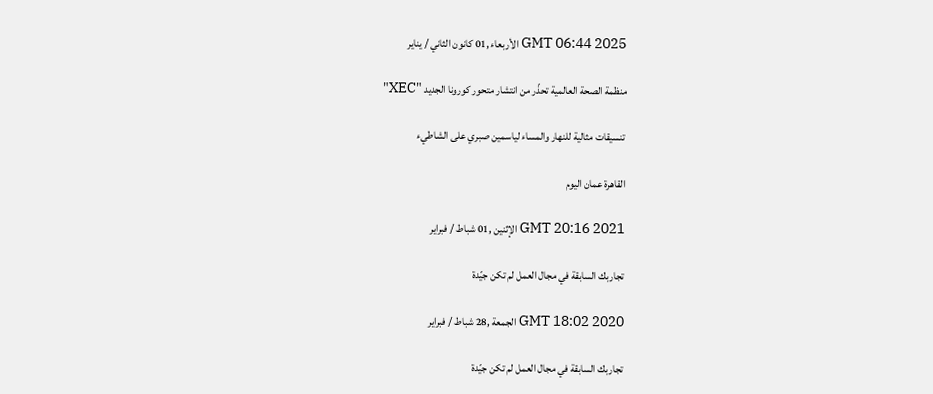GMT 06:44 2025 الأربعاء ,01 كانون الثاني / يناير

منظمة الصحة العالمية تحذّر من انتشار متحور كورونا الجديد "XEC"

تنسيقات مثالية للنهار والمساء لياسمين صبري على الشاطيء

القاهرة عمان اليوم

GMT 20:16 2021 الإثنين ,01 شباط / فبراير

تجاربك السابقة في مجال العمل لم تكن جيّدة

GMT 18:02 2020 الجمعة ,28 شباط / فبراير

تجاربك السابقة في مجال العمل لم تكن جيّدة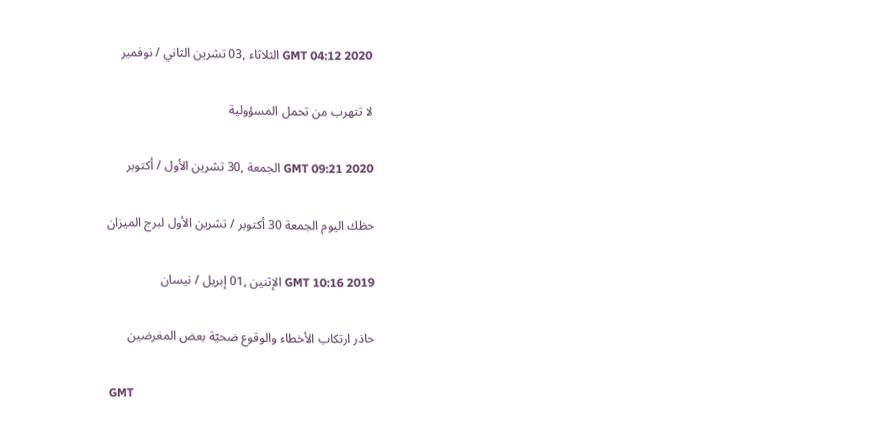GMT 04:12 2020 الثلاثاء ,03 تشرين الثاني / نوفمبر

لا تتهرب من تحمل المسؤولية

GMT 09:21 2020 الجمعة ,30 تشرين الأول / أكتوبر

حظك اليوم الجمعة 30 أكتوبر / تشرين الأول لبرج الميزان

GMT 10:16 2019 الإثنين ,01 إبريل / نيسان

حاذر ارتكاب الأخطاء والوقوع ضحيّة بعض المغرضين

GMT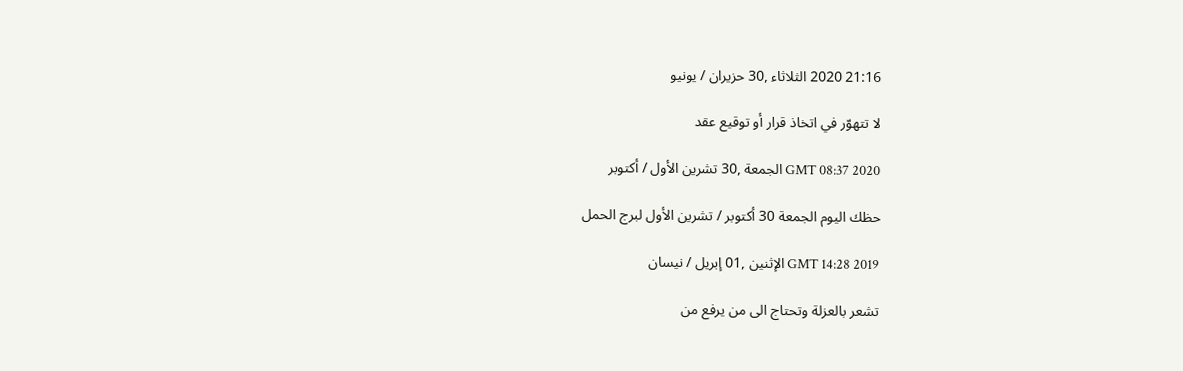21:16 2020 الثلاثاء ,30 حزيران / يونيو

لا تتهوّر في اتخاذ قرار أو توقيع عقد

GMT 08:37 2020 الجمعة ,30 تشرين الأول / أكتوبر

حظك اليوم الجمعة 30 أكتوبر / تشرين الأول لبرج الحمل

GMT 14:28 2019 الإثنين ,01 إبريل / نيسان

تشعر بالعزلة وتحتاج الى من يرفع من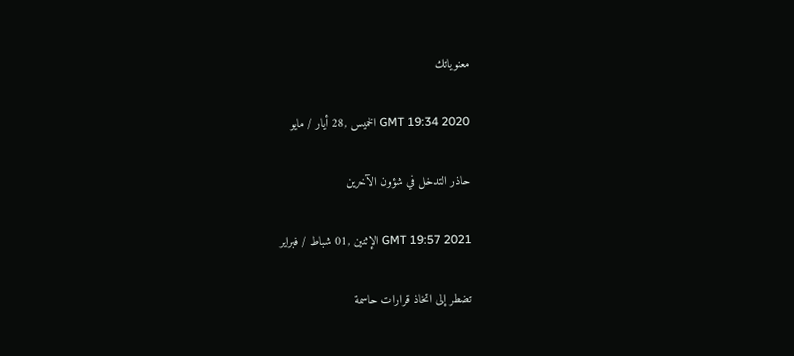معنوياتك

GMT 19:34 2020 الخميس ,28 أيار / مايو

حاذر التدخل في شؤون الآخرين

GMT 19:57 2021 الإثنين ,01 شباط / فبراير

تضطر إلى اتخاذ قرارات حاسمة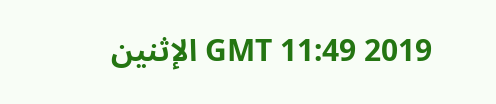GMT 11:49 2019 الإثنين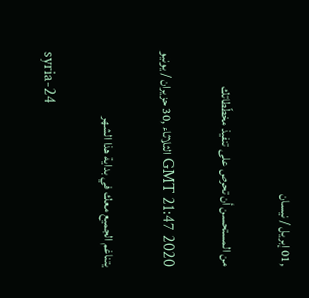,01 إبريل / نيسان

من المستحسن أن تحرص على تنفيذ مخطّطاتك

GMT 21:47 2020 الثلاثاء ,30 حزيران / يونيو

يتناغم الجميع معك في بداية هذا الشهر

syria-24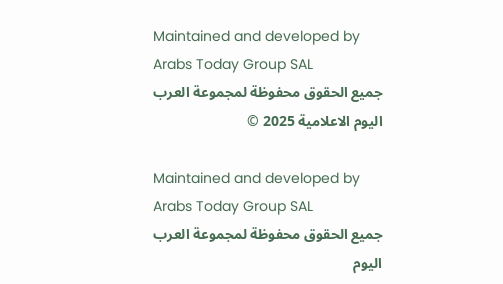Maintained and developed by Arabs Today Group SAL
جميع الحقوق محفوظة لمجموعة العرب اليوم الاعلامية 2025 ©

Maintained and developed by Arabs Today Group SAL
جميع الحقوق محفوظة لمجموعة العرب اليوم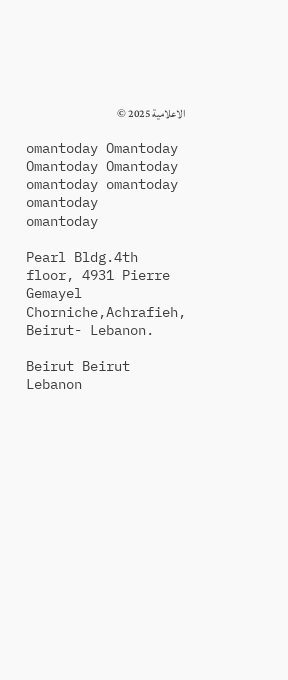الاعلامية 2025 ©

omantoday Omantoday Omantoday Omantoday
omantoday omantoday omantoday
omantoday

Pearl Bldg.4th floor, 4931 Pierre Gemayel Chorniche,Achrafieh, Beirut- Lebanon.

Beirut Beirut Lebanon